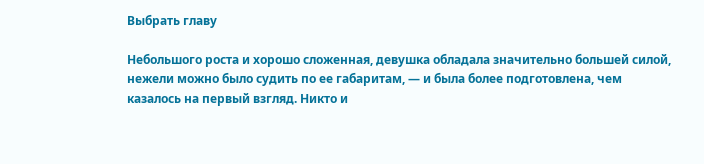Выбрать главу

Небольшого роста и хорошо сложенная, девушка обладала значительно большей силой, нежели можно было судить по ее габаритам, — и была более подготовлена, чем казалось на первый взгляд. Никто и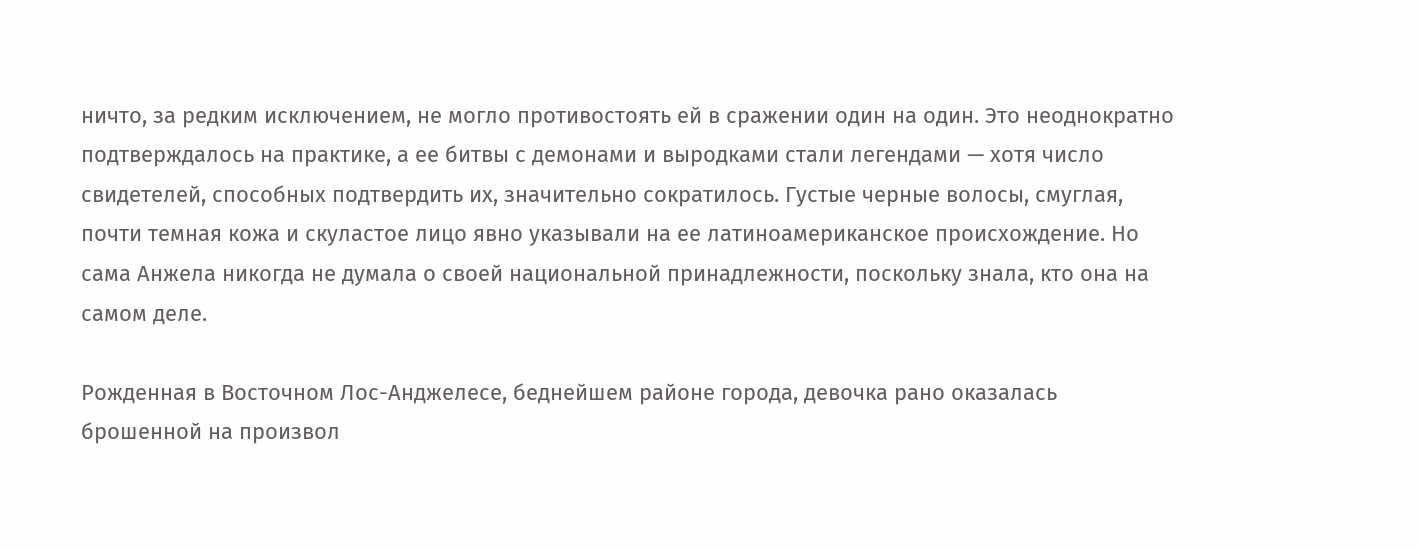ничто, за редким исключением, не могло противостоять ей в сражении один на один. Это неоднократно подтверждалось на практике, а ее битвы с демонами и выродками стали легендами — хотя число свидетелей, способных подтвердить их, значительно сократилось. Густые черные волосы, смуглая, почти темная кожа и скуластое лицо явно указывали на ее латиноамериканское происхождение. Но сама Анжела никогда не думала о своей национальной принадлежности, поскольку знала, кто она на самом деле.

Рожденная в Восточном Лос-Анджелесе, беднейшем районе города, девочка рано оказалась брошенной на произвол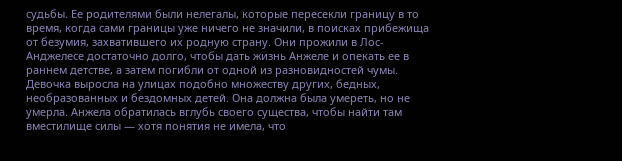судьбы. Ее родителями были нелегалы, которые пересекли границу в то время, когда сами границы уже ничего не значили, в поисках прибежища от безумия, захватившего их родную страну. Они прожили в Лос-Анджелесе достаточно долго, чтобы дать жизнь Анжеле и опекать ее в раннем детстве, а затем погибли от одной из разновидностей чумы. Девочка выросла на улицах подобно множеству других, бедных, необразованных и бездомных детей. Она должна была умереть, но не умерла. Анжела обратилась вглубь своего существа, чтобы найти там вместилище силы — хотя понятия не имела, что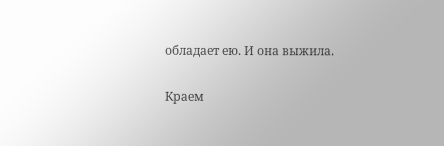обладает ею. И она выжила.

Краем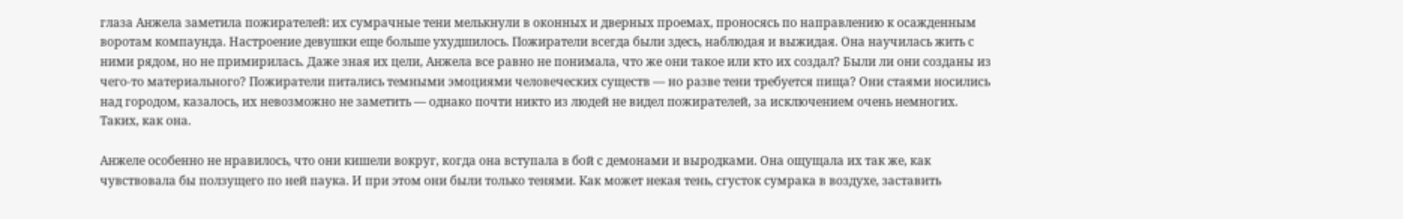глаза Анжела заметила пожирателей: их сумрачные тени мелькнули в оконных и дверных проемах, проносясь по направлению к осажденным воротам компаунда. Настроение девушки еще больше ухудшилось. Пожиратели всегда были здесь, наблюдая и выжидая. Она научилась жить с ними рядом, но не примирилась. Даже зная их цели, Анжела все равно не понимала, что же они такое или кто их создал? Были ли они созданы из чего-то материального? Пожиратели питались темными эмоциями человеческих существ — но разве тени требуется пища? Они стаями носились над городом, казалось, их невозможно не заметить — однако почти никто из людей не видел пожирателей, за исключением очень немногих. Таких, как она.

Анжеле особенно не нравилось, что они кишели вокруг, когда она вступала в бой с демонами и выродками. Она ощущала их так же, как чувствовала бы ползущего по ней паука. И при этом они были только тенями. Как может некая тень, сгусток сумрака в воздухе, заставить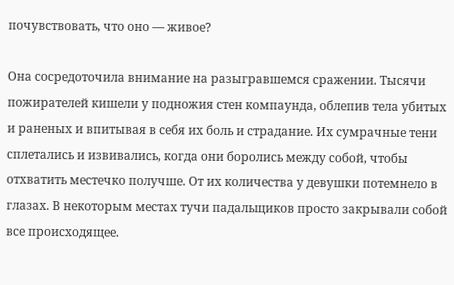почувствовать, что оно — живое?

Она сосредоточила внимание на разыгравшемся сражении. Тысячи пожирателей кишели у подножия стен компаунда, облепив тела убитых и раненых и впитывая в себя их боль и страдание. Их сумрачные тени сплетались и извивались, когда они боролись между собой, чтобы отхватить местечко получше. От их количества у девушки потемнело в глазах. В некоторым местах тучи падальщиков просто закрывали собой все происходящее.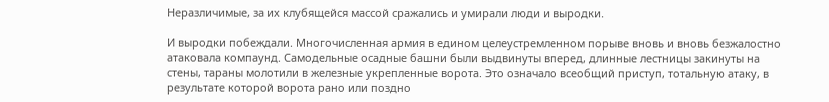Неразличимые, за их клубящейся массой сражались и умирали люди и выродки.

И выродки побеждали. Многочисленная армия в едином целеустремленном порыве вновь и вновь безжалостно атаковала компаунд. Самодельные осадные башни были выдвинуты вперед, длинные лестницы закинуты на стены, тараны молотили в железные укрепленные ворота. Это означало всеобщий приступ, тотальную атаку, в результате которой ворота рано или поздно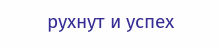рухнут и успех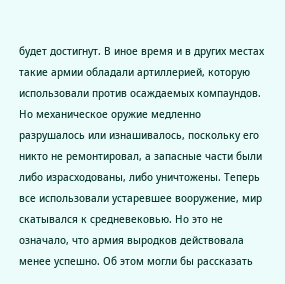будет достигнут. В иное время и в других местах такие армии обладали артиллерией, которую использовали против осаждаемых компаундов. Но механическое оружие медленно разрушалось или изнашивалось, поскольку его никто не ремонтировал, а запасные части были либо израсходованы, либо уничтожены. Теперь все использовали устаревшее вооружение, мир скатывался к средневековью. Но это не означало, что армия выродков действовала менее успешно. Об этом могли бы рассказать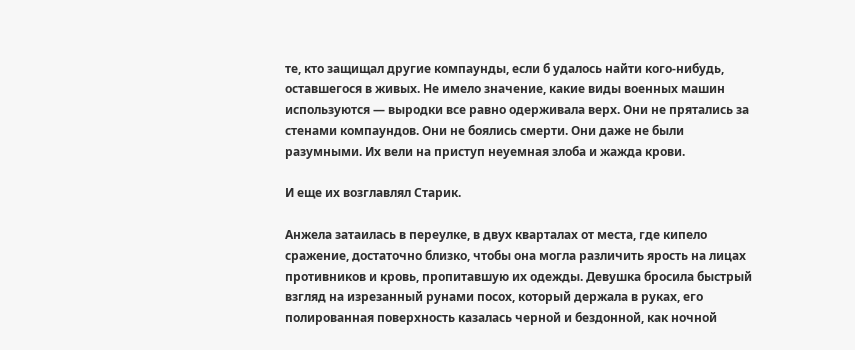те, кто защищал другие компаунды, если б удалось найти кого-нибудь, оставшегося в живых. Не имело значение, какие виды военных машин используются — выродки все равно одерживала верх. Они не прятались за стенами компаундов. Они не боялись смерти. Они даже не были разумными. Их вели на приступ неуемная злоба и жажда крови.

И еще их возглавлял Старик.

Анжела затаилась в переулке, в двух кварталах от места, где кипело сражение, достаточно близко, чтобы она могла различить ярость на лицах противников и кровь, пропитавшую их одежды. Девушка бросила быстрый взгляд на изрезанный рунами посох, который держала в руках, его полированная поверхность казалась черной и бездонной, как ночной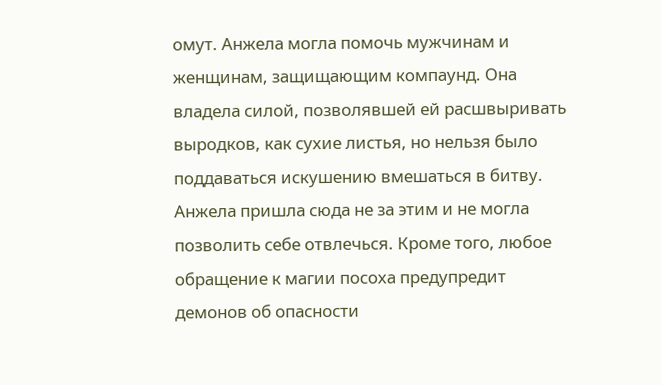омут. Анжела могла помочь мужчинам и женщинам, защищающим компаунд. Она владела силой, позволявшей ей расшвыривать выродков, как сухие листья, но нельзя было поддаваться искушению вмешаться в битву. Анжела пришла сюда не за этим и не могла позволить себе отвлечься. Кроме того, любое обращение к магии посоха предупредит демонов об опасности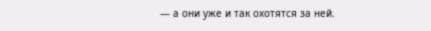— а они уже и так охотятся за ней.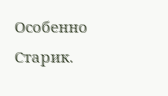Особенно Старик.